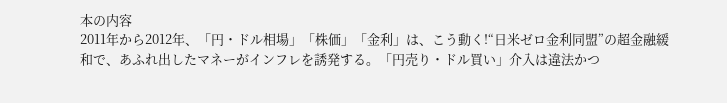本の内容
2011年から2012年、「円・ドル相場」「株価」「金利」は、こう動く!“日米ゼロ金利同盟”の超金融緩和で、あふれ出したマネーがインフレを誘発する。「円売り・ドル買い」介入は違法かつ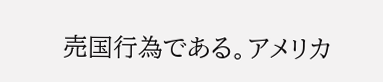売国行為である。アメリカ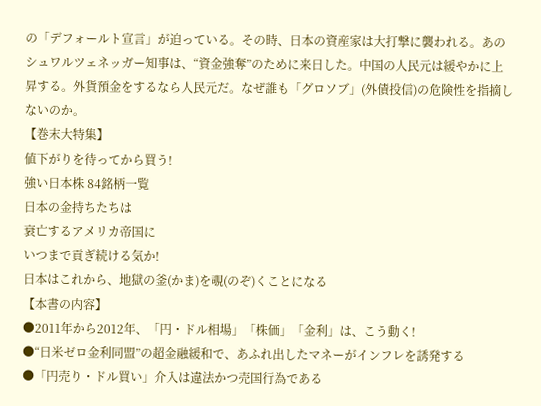の「デフォールト宣言」が迫っている。その時、日本の資産家は大打撃に襲われる。あのシュワルツェネッガー知事は、“資金強奪”のために来日した。中国の人民元は緩やかに上昇する。外貨預金をするなら人民元だ。なぜ誰も「グロソブ」(外債投信)の危険性を指摘しないのか。
【巻末大特集】
値下がりを待ってから買う!
強い日本株 84銘柄一覧
日本の金持ちたちは
衰亡するアメリカ帝国に
いつまで貢ぎ続ける気か!
日本はこれから、地獄の釜(かま)を覗(のぞ)くことになる
【本書の内容】
●2011年から2012年、「円・ドル相場」「株価」「金利」は、こう動く!
●“日米ゼロ金利同盟”の超金融緩和で、あふれ出したマネーがインフレを誘発する
●「円売り・ドル買い」介入は違法かつ売国行為である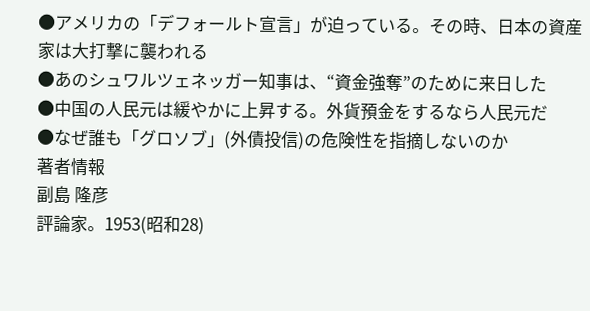●アメリカの「デフォールト宣言」が迫っている。その時、日本の資産家は大打撃に襲われる
●あのシュワルツェネッガー知事は、“資金強奪”のために来日した
●中国の人民元は緩やかに上昇する。外貨預金をするなら人民元だ
●なぜ誰も「グロソブ」(外債投信)の危険性を指摘しないのか
著者情報
副島 隆彦
評論家。1953(昭和28)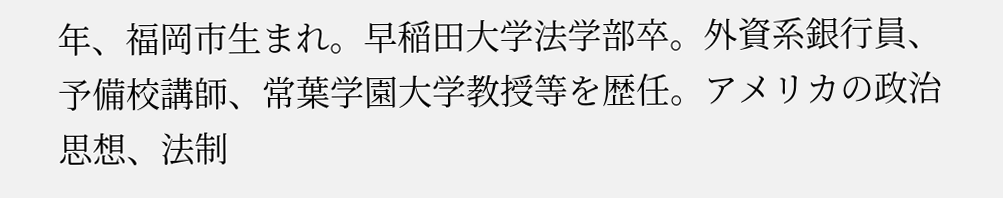年、福岡市生まれ。早稲田大学法学部卒。外資系銀行員、予備校講師、常葉学園大学教授等を歴任。アメリカの政治思想、法制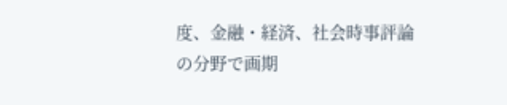度、金融・経済、社会時事評論の分野で画期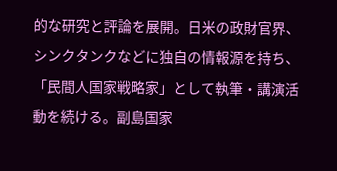的な研究と評論を展開。日米の政財官界、シンクタンクなどに独自の情報源を持ち、「民間人国家戦略家」として執筆・講演活動を続ける。副島国家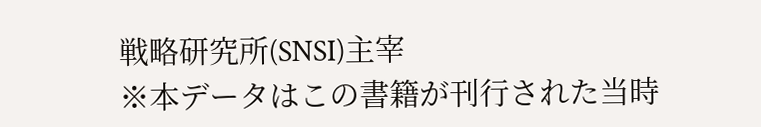戦略研究所(SNSI)主宰
※本データはこの書籍が刊行された当時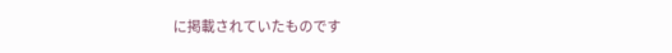に掲載されていたものです